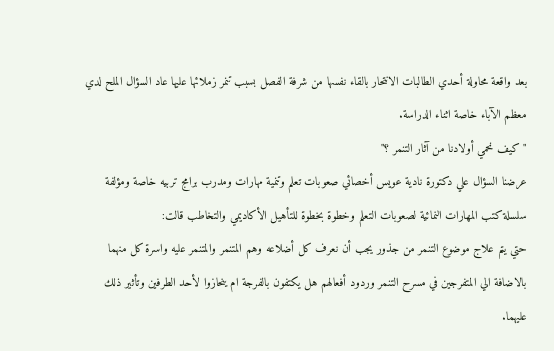بعد واقعة محاولة أحدي الطالبات الانتحار بالقاء نفسها من شرفة الفصل بسبب تنمر زملائها عليها عاد السؤال الملح لدي معظم الآباء خاصة اثناء الدراسة.
"كيف نحمي أولادنا من آثار التنمر ؟"
عرضنا السؤال علي دكتورة نادية عويس أخصائي صعوبات تعلم وتنمية مهارات ومدرب برامج تربيه خاصة ومؤلفة سلسلة كتب المهارات النمائية لصعوبات التعلم وخطوة بخطوة للتأهيل الأكاديمي والتخاطب قالت:
حتي يتم علاج موضوع التنمر من جذور يجب أن نعرف كل أضلاعه وهم المتنمر والمتنمر عليه واسرة كل منهما بالاضافة الي المتفرجين في مسرح التنمر وردود أفعالهم هل يكتفون بالفرجة ام ينحازوا لأحد الطرفين وتأثير ذلك عليهما.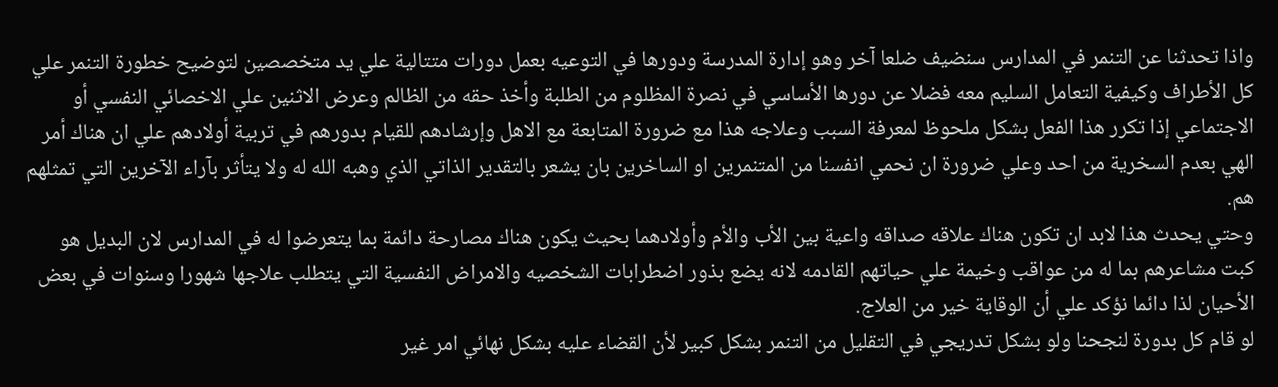واذا تحدثنا عن التنمر في المدارس سنضيف ضلعا آخر وهو إدارة المدرسة ودورها في التوعيه بعمل دورات متتالية علي يد متخصصين لتوضيح خطورة التنمر علي كل الأطراف وكيفية التعامل السليم معه فضلا عن دورها الأساسي في نصرة المظلوم من الطلبة وأخذ حقه من الظالم وعرض الاثنين علي الاخصائي النفسي أو الاجتماعي إذا تكرر هذا الفعل بشكل ملحوظ لمعرفة السبب وعلاجه هذا مع ضرورة المتابعة مع الاهل وإرشادهم للقيام بدورهم في تربية أولادهم علي ان هناك أمر الهي بعدم السخرية من احد وعلي ضرورة ان نحمي انفسنا من المتنمرين او الساخرين بان يشعر بالتقدير الذاتي الذي وهبه الله له ولا يتأثر بآراء الآخرين التي تمثلهم هم.
وحتي يحدث هذا لابد ان تكون هناك علاقه صداقه واعية بين الأب والأم وأولادهما بحيث يكون هناك مصارحة دائمة بما يتعرضوا له في المدارس لان البديل هو كبت مشاعرهم بما له من عواقب وخيمة علي حياتهم القادمه لانه يضع بذور اضطرابات الشخصيه والامراض النفسية التي يتطلب علاجها شهورا وسنوات في بعض الأحيان لذا دائما نؤكد علي أن الوقاية خير من العلاج.
لو قام كل بدورة لنجحنا ولو بشكل تدريجي في التقليل من التنمر بشكل كبير لأن القضاء عليه بشكل نهائي امر غير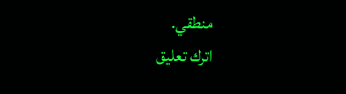منطقي.
اترك تعليق